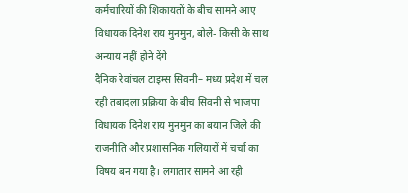कर्मचारियों की शिकायतों के बीच सामने आए विधायक दिनेश राय मुनमुन, बोले- किसी के साथ अन्याय नहीं होने देंगे
दैनिक रेवांचल टाइम्स सिवनी– मध्य प्रदेश में चल रही तबादला प्रक्रिया के बीच सिवनी से भाजपा विधायक दिनेश राय मुनमुन का बयान जिले की राजनीति और प्रशासनिक गलियारों में चर्चा का विषय बन गया है। लगातार सामने आ रही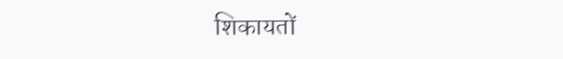शिकायतों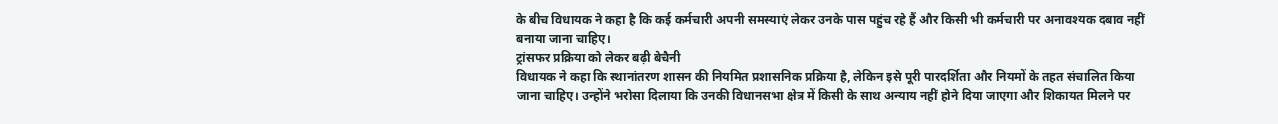के बीच विधायक ने कहा है कि कई कर्मचारी अपनी समस्याएं लेकर उनके पास पहुंच रहे हैं और किसी भी कर्मचारी पर अनावश्यक दबाव नहीं बनाया जाना चाहिए।
ट्रांसफर प्रक्रिया को लेकर बढ़ी बेचैनी
विधायक ने कहा कि स्थानांतरण शासन की नियमित प्रशासनिक प्रक्रिया है, लेकिन इसे पूरी पारदर्शिता और नियमों के तहत संचालित किया जाना चाहिए। उन्होंने भरोसा दिलाया कि उनकी विधानसभा क्षेत्र में किसी के साथ अन्याय नहीं होने दिया जाएगा और शिकायत मिलने पर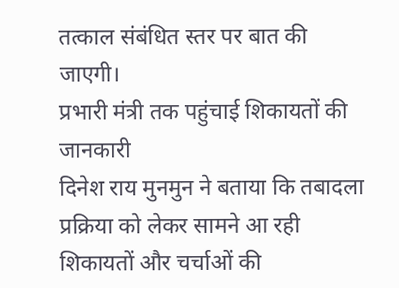तत्काल संबंधित स्तर पर बात की जाएगी।
प्रभारी मंत्री तक पहुंचाई शिकायतों की जानकारी
दिनेश राय मुनमुन ने बताया कि तबादला प्रक्रिया को लेकर सामने आ रही शिकायतों और चर्चाओं की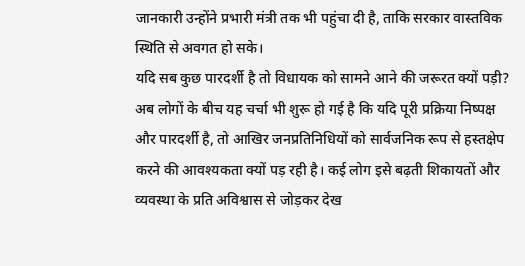जानकारी उन्होंने प्रभारी मंत्री तक भी पहुंचा दी है, ताकि सरकार वास्तविक स्थिति से अवगत हो सके।
यदि सब कुछ पारदर्शी है तो विधायक को सामने आने की जरूरत क्यों पड़ी?
अब लोगों के बीच यह चर्चा भी शुरू हो गई है कि यदि पूरी प्रक्रिया निष्पक्ष और पारदर्शी है, तो आखिर जनप्रतिनिधियों को सार्वजनिक रूप से हस्तक्षेप करने की आवश्यकता क्यों पड़ रही है। कई लोग इसे बढ़ती शिकायतों और व्यवस्था के प्रति अविश्वास से जोड़कर देख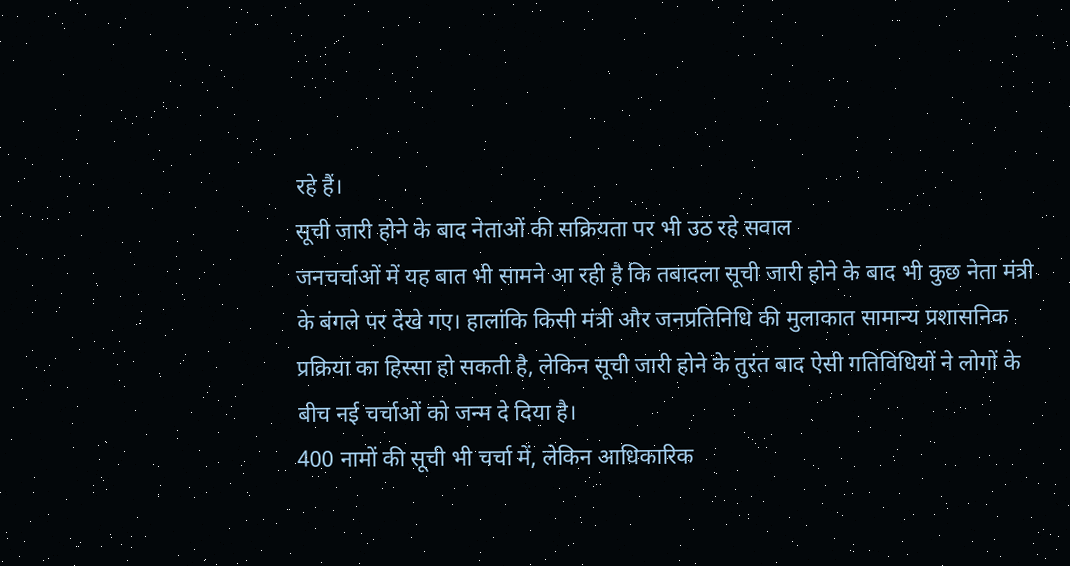रहे हैं।
सूची जारी होने के बाद नेताओं की सक्रियता पर भी उठ रहे सवाल
जनचर्चाओं में यह बात भी सामने आ रही है कि तबादला सूची जारी होने के बाद भी कुछ नेता मंत्री के बंगले पर देखे गए। हालांकि किसी मंत्री और जनप्रतिनिधि की मुलाकात सामान्य प्रशासनिक प्रक्रिया का हिस्सा हो सकती है, लेकिन सूची जारी होने के तुरंत बाद ऐसी गतिविधियों ने लोगों के बीच नई चर्चाओं को जन्म दे दिया है।
400 नामों की सूची भी चर्चा में, लेकिन आधिकारिक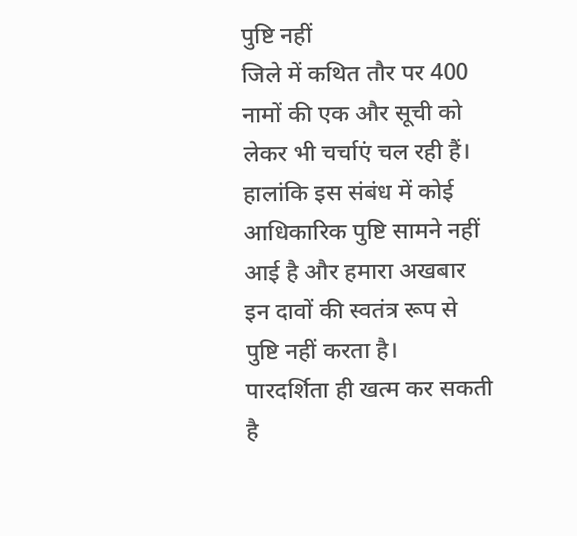पुष्टि नहीं
जिले में कथित तौर पर 400 नामों की एक और सूची को लेकर भी चर्चाएं चल रही हैं। हालांकि इस संबंध में कोई आधिकारिक पुष्टि सामने नहीं आई है और हमारा अखबार इन दावों की स्वतंत्र रूप से पुष्टि नहीं करता है।
पारदर्शिता ही खत्म कर सकती है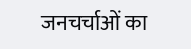जनचर्चाओं का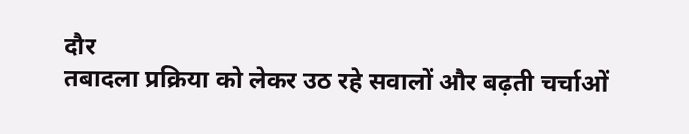दौर
तबादला प्रक्रिया को लेकर उठ रहे सवालों और बढ़ती चर्चाओं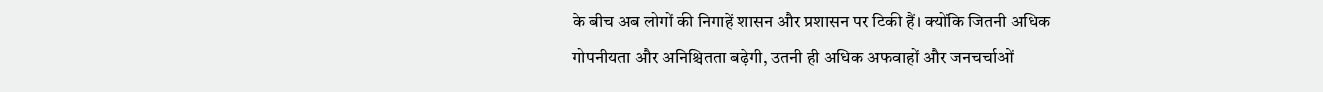के बीच अब लोगों की निगाहें शासन और प्रशासन पर टिकी हैं। क्योंकि जितनी अधिक गोपनीयता और अनिश्चितता बढ़ेगी, उतनी ही अधिक अफवाहों और जनचर्चाओं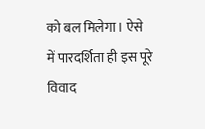को बल मिलेगा। ऐसे में पारदर्शिता ही इस पूरे विवाद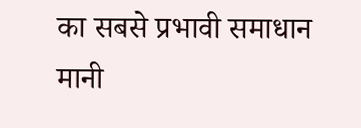का सबसे प्रभावी समाधान मानी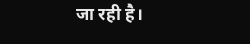जा रही है।